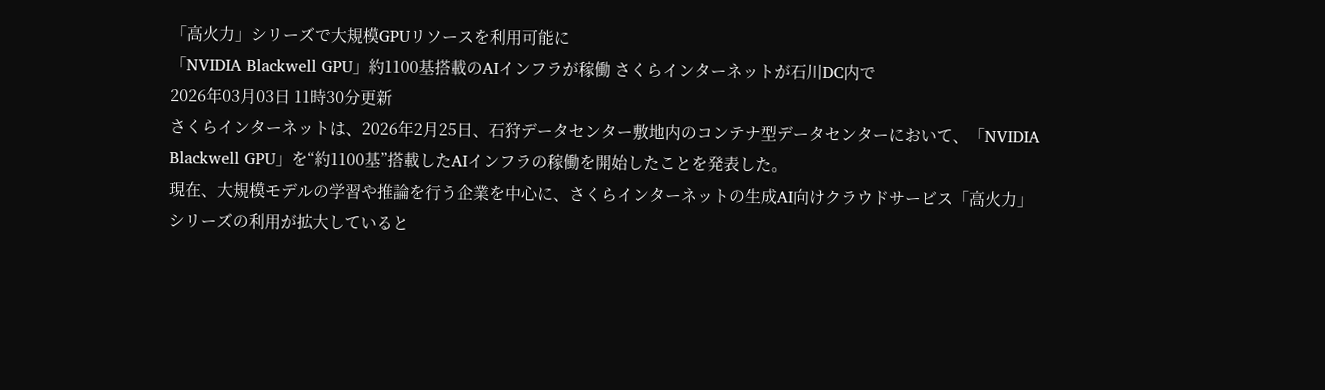「高火力」シリーズで大規模GPUリソースを利用可能に
「NVIDIA Blackwell GPU」約1100基搭載のAIインフラが稼働 さくらインターネットが石川DC内で
2026年03月03日 11時30分更新
さくらインターネットは、2026年2月25日、石狩データセンター敷地内のコンテナ型データセンターにおいて、「NVIDIA Blackwell GPU」を“約1100基”搭載したAIインフラの稼働を開始したことを発表した。
現在、大規模モデルの学習や推論を行う企業を中心に、さくらインターネットの生成AI向けクラウドサービス「高火力」シリーズの利用が拡大していると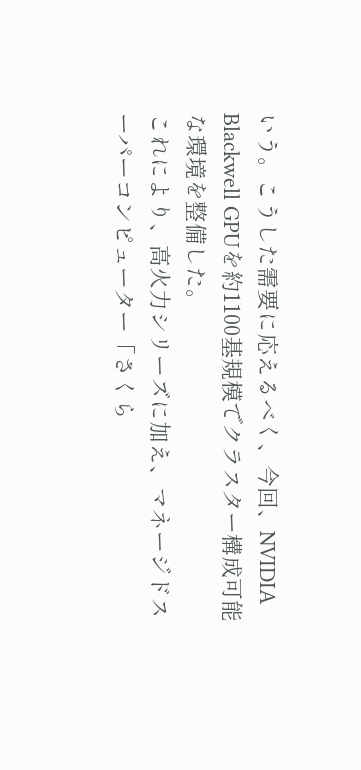いう。こうした需要に応えるべく、今回、NVIDIA Blackwell GPUを約1100基規模でクラスター構成可能な環境を整備した。
これにより、高火力シリーズに加え、マネージドスーパーコンピューター「さくら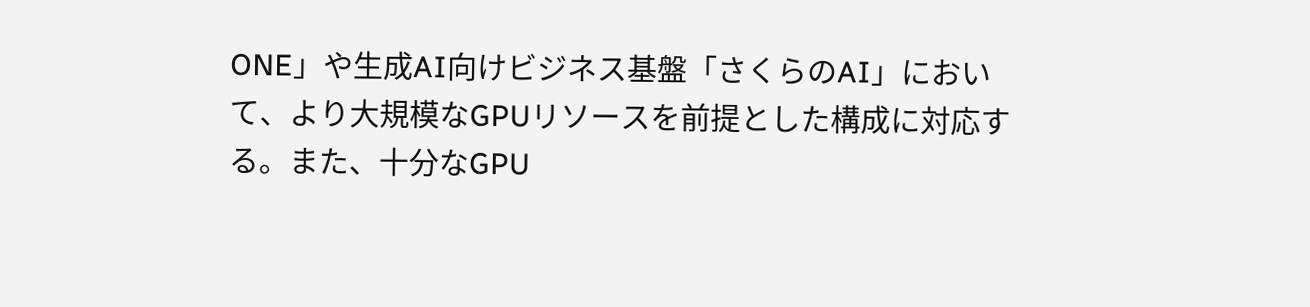ONE」や生成AI向けビジネス基盤「さくらのAI」において、より大規模なGPUリソースを前提とした構成に対応する。また、十分なGPU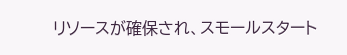リソースが確保され、スモールスタート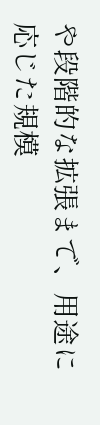や段階的な拡張まで、用途に応じた規模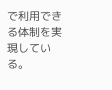で利用できる体制を実現している。